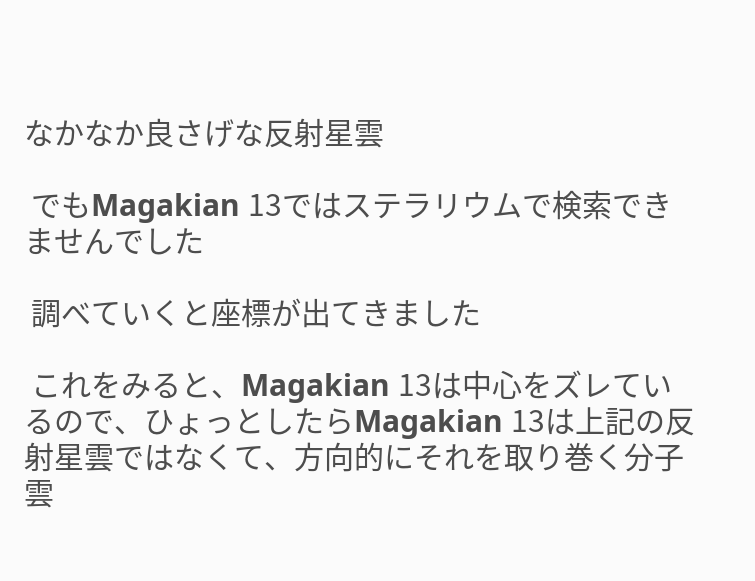なかなか良さげな反射星雲

 でもMagakian 13ではステラリウムで検索できませんでした

 調べていくと座標が出てきました

 これをみると、Magakian 13は中心をズレているので、ひょっとしたらMagakian 13は上記の反射星雲ではなくて、方向的にそれを取り巻く分子雲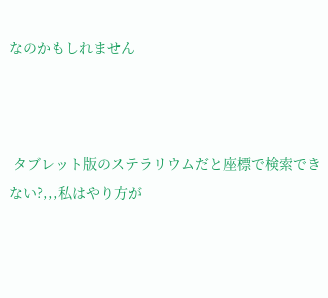なのかもしれません



 タブレット版のステラリウムだと座標で検索できない?,,,私はやり方が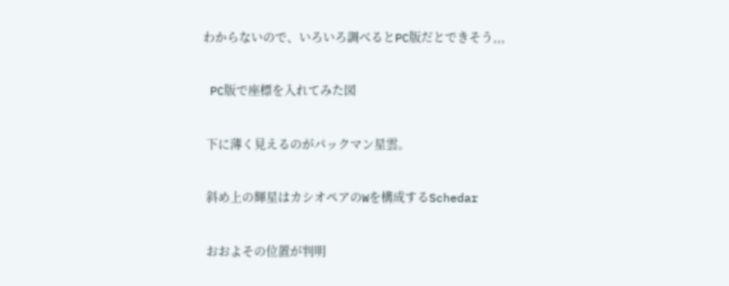わからないので、いろいろ調べるとPC版だとできそう,,,

 PC版で座標を入れてみた図

 下に薄く見えるのがパックマン星雲。

 斜め上の輝星はカシオペアのWを構成するSchedar

 おおよその位置が判明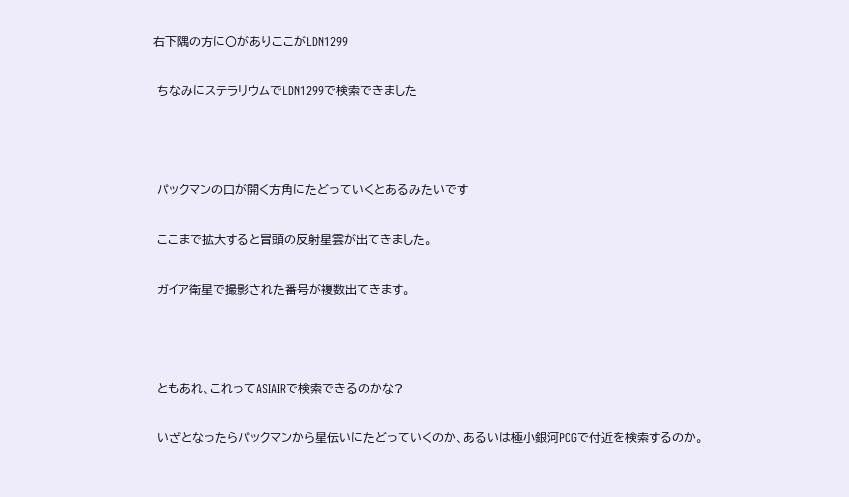右下隅の方に〇がありここがLDN1299

 ちなみにステラリウムでLDN1299で検索できました



 パックマンの口が開く方角にたどっていくとあるみたいです

 ここまで拡大すると冒頭の反射星雲が出てきました。

 ガイア衛星で撮影された番号が複数出てきます。



 ともあれ、これってASIAIRで検索できるのかな?

 いざとなったらパックマンから星伝いにたどっていくのか、あるいは極小銀河PCGで付近を検索するのか。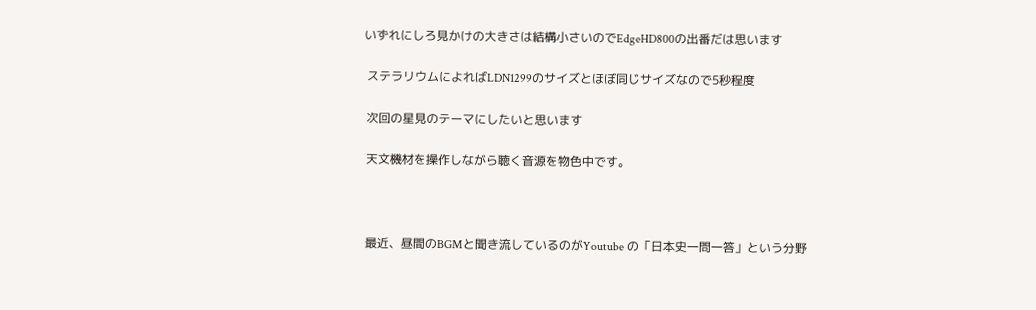いずれにしろ見かけの大きさは結構小さいのでEdgeHD800の出番だは思います

 ステラリウムによればLDN1299のサイズとほぼ同じサイズなので5秒程度

 次回の星見のテーマにしたいと思います

 天文機材を操作しながら聴く音源を物色中です。



 最近、昼間のBGMと聞き流しているのがYoutube の「日本史一問一答」という分野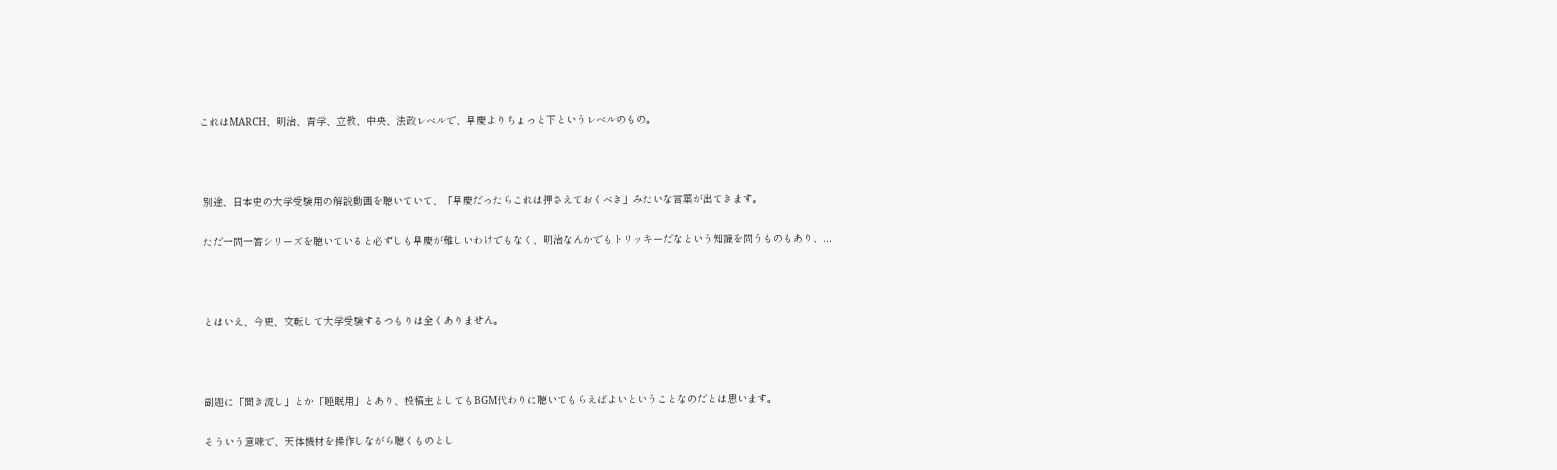これはMARCH、明治、青学、立教、中央、法政レベルで、早慶よりちょっと下というレベルのもの。



 別途、日本史の大学受験用の解説動画を聴いていて、「早慶だったらこれは押さえておくべき」みたいな言葉が出てきます。

 ただ一問一答シリーズを聴いていると必ずしも早慶が難しいわけでもなく、明治なんかでもトリッキーだなという知識を問うものもあり、,,,



 とはいえ、今更、文転して大学受験するつもりは全くありません。



 副題に「聞き流し」とか「睡眠用」とあり、投稿主としてもBGM代わりに聴いてもらえばよいということなのだとは思います。

 そういう意味で、天体機材を操作しながら聴くものとし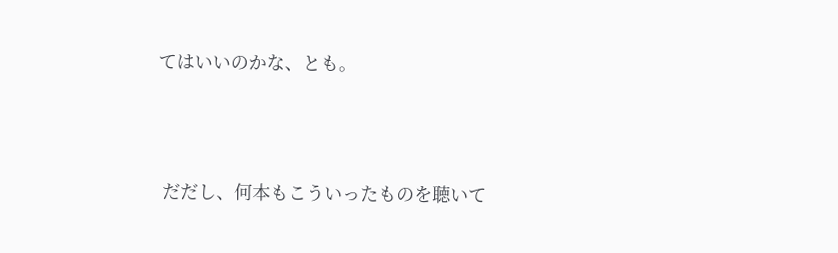てはいいのかな、とも。



 だだし、何本もこういったものを聴いて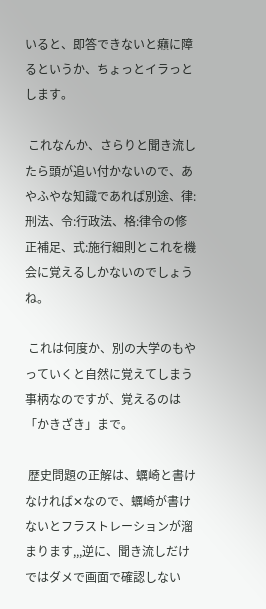いると、即答できないと癪に障るというか、ちょっとイラっとします。

 これなんか、さらりと聞き流したら頭が追い付かないので、あやふやな知識であれば別途、律:刑法、令:行政法、格:律令の修正補足、式:施行細則とこれを機会に覚えるしかないのでしょうね。

 これは何度か、別の大学のもやっていくと自然に覚えてしまう事柄なのですが、覚えるのは「かきざき」まで。

 歴史問題の正解は、蠣崎と書けなければ✕なので、蠣崎が書けないとフラストレーションが溜まります,,,逆に、聞き流しだけではダメで画面で確認しない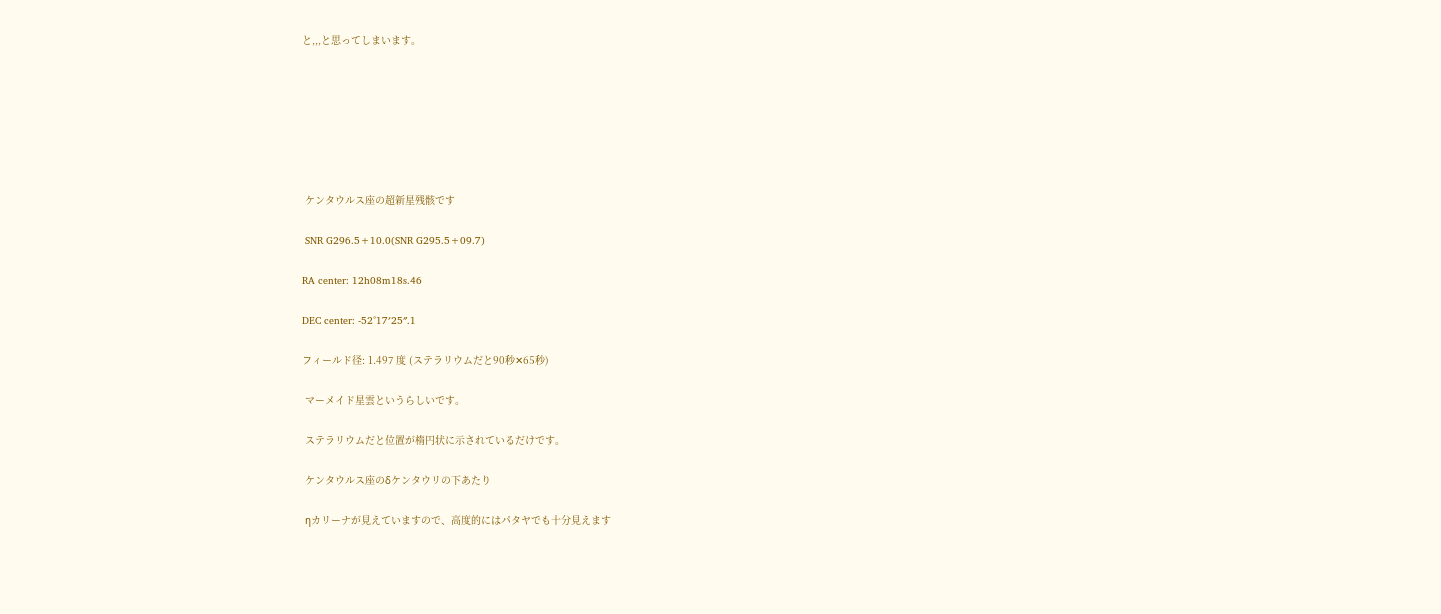と,,,と思ってしまいます。







 ケンタウルス座の超新星残骸です

 SNR G296.5+10.0(SNR G295.5+09.7)

RA center: 12h08m18s.46

DEC center: -52°17′25″.1

フィールド径: 1.497 度 (ステラリウムだと90秒✕65秒)

 マーメイド星雲というらしいです。

 ステラリウムだと位置が楕円状に示されているだけです。

 ケンタウルス座のδケンタウリの下あたり

 ηカリーナが見えていますので、高度的にはパタヤでも十分見えます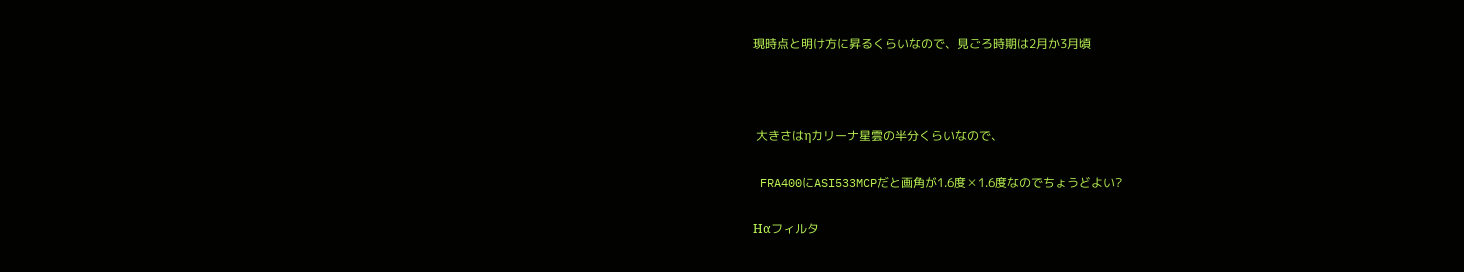現時点と明け方に昇るくらいなので、見ごろ時期は2月か3月頃



 大きさはηカリーナ星雲の半分くらいなので、

 FRA400にASI533MCPだと画角が1.6度✕1.6度なのでちょうどよい?

Hαフィルタ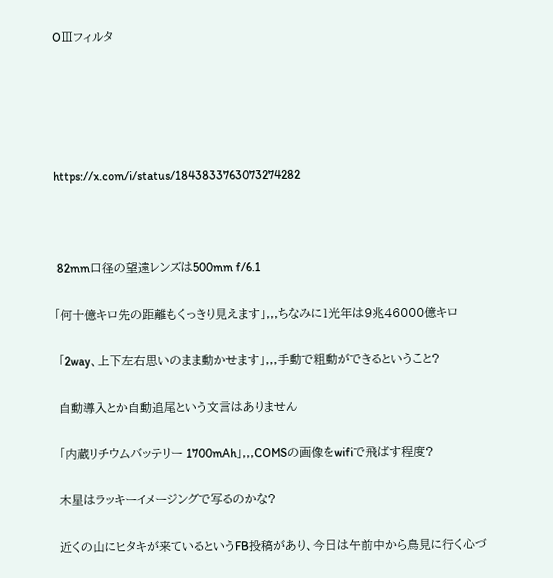OⅢフィルタ





https://x.com/i/status/1843833763073274282



 82mm口径の望遠レンズは500mm f/6.1

「何十億キロ先の距離もくっきり見えます」,,,ちなみに1光年は9兆46000億キロ

 「2way、上下左右思いのまま動かせます」,,,手動で粗動ができるということ?

 自動導入とか自動追尾という文言はありません

 「内蔵リチウムバッテリー 1700mAh」,,,COMSの画像をwifiで飛ばす程度?

 木星はラッキーイメージングで写るのかな?

 近くの山にヒタキが来ているというFB投稿があり、今日は午前中から鳥見に行く心づ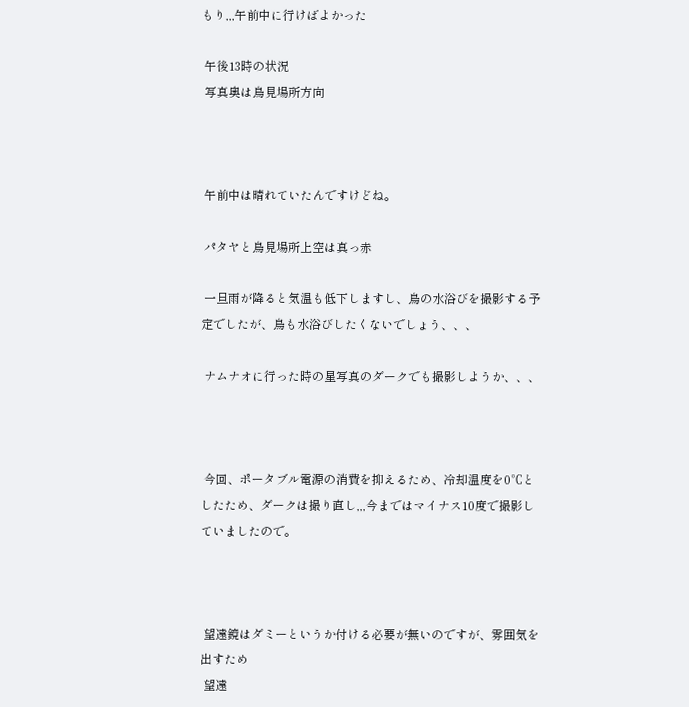もり,,,午前中に行けばよかった

 午後13時の状況
 写真奥は鳥見場所方向



 午前中は晴れていたんですけどね。

 パタヤと鳥見場所上空は真っ赤

 一旦雨が降ると気温も低下しますし、鳥の水浴びを撮影する予定でしたが、鳥も水浴びしたくないでしょう、、、

 ナムナオに行った時の星写真のダークでも撮影しようか、、、



 今回、ポータブル電源の消費を抑えるため、冷却温度を0℃としたため、ダークは撮り直し,,,今まではマイナス10度で撮影していましたので。



 望遠鏡はダミーというか付ける必要が無いのですが、雰囲気を出すため
 望遠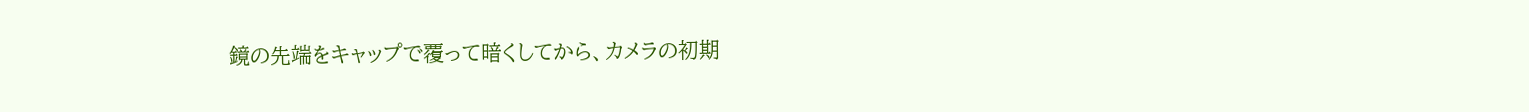鏡の先端をキャップで覆って暗くしてから、カメラの初期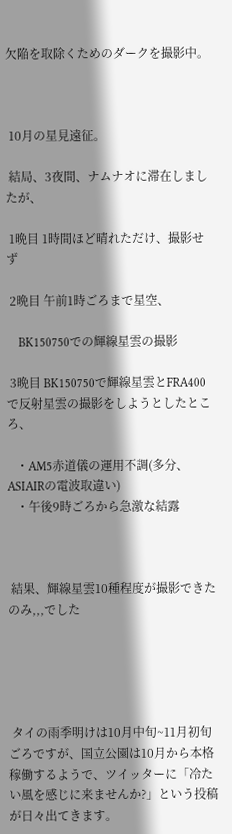欠陥を取除くためのダークを撮影中。



 10月の星見遠征。

 結局、3夜間、ナムナオに滞在しましたが、

 1晩目 1時間ほど晴れただけ、撮影せず

 2晩目 午前1時ごろまで星空、

    BK150750での輝線星雲の撮影

 3晩目 BK150750で輝線星雲とFRA400で反射星雲の撮影をしようとしたところ、

   ・AM5赤道儀の運用不調(多分、ASIAIRの電波取違い)
   ・午後9時ごろから急激な結露



 結果、輝線星雲10種程度が撮影できたのみ,,,でした





 タイの雨季明けは10月中旬~11月初旬ごろですが、国立公園は10月から本格稼働するようで、ツイッターに「冷たい風を感じに来ませんか?」という投稿が日々出てきます。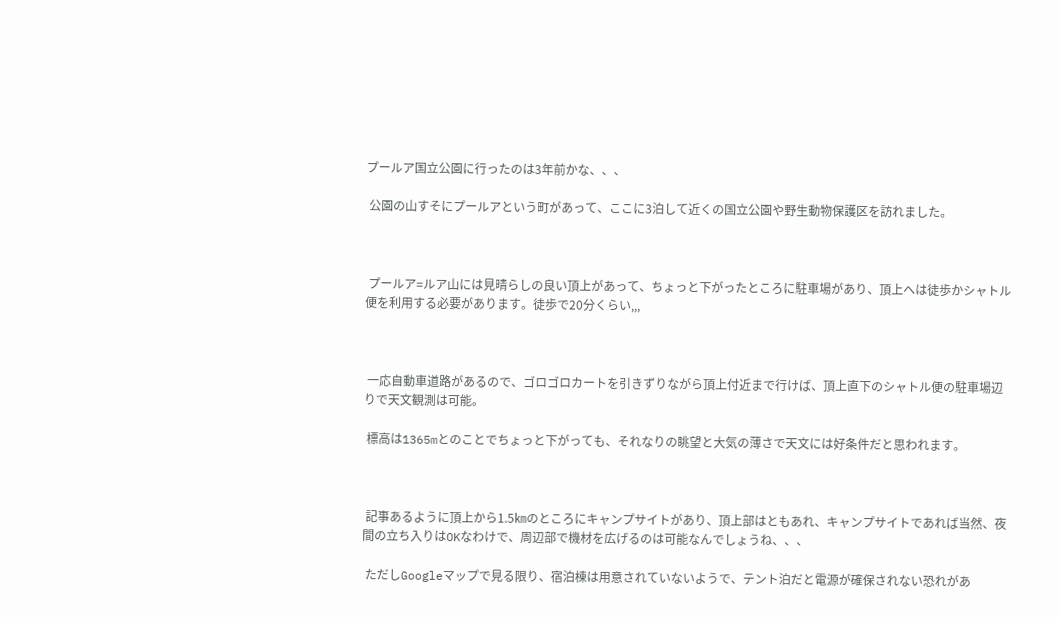プールア国立公園に行ったのは3年前かな、、、

 公園の山すそにプールアという町があって、ここに3泊して近くの国立公園や野生動物保護区を訪れました。



 プールア=ルア山には見晴らしの良い頂上があって、ちょっと下がったところに駐車場があり、頂上へは徒歩かシャトル便を利用する必要があります。徒歩で20分くらい,,,



 一応自動車道路があるので、ゴロゴロカートを引きずりながら頂上付近まで行けば、頂上直下のシャトル便の駐車場辺りで天文観測は可能。

 標高は1365mとのことでちょっと下がっても、それなりの眺望と大気の薄さで天文には好条件だと思われます。



 記事あるように頂上から1.5㎞のところにキャンプサイトがあり、頂上部はともあれ、キャンプサイトであれば当然、夜間の立ち入りはOKなわけで、周辺部で機材を広げるのは可能なんでしょうね、、、

 ただしGoogleマップで見る限り、宿泊棟は用意されていないようで、テント泊だと電源が確保されない恐れがあ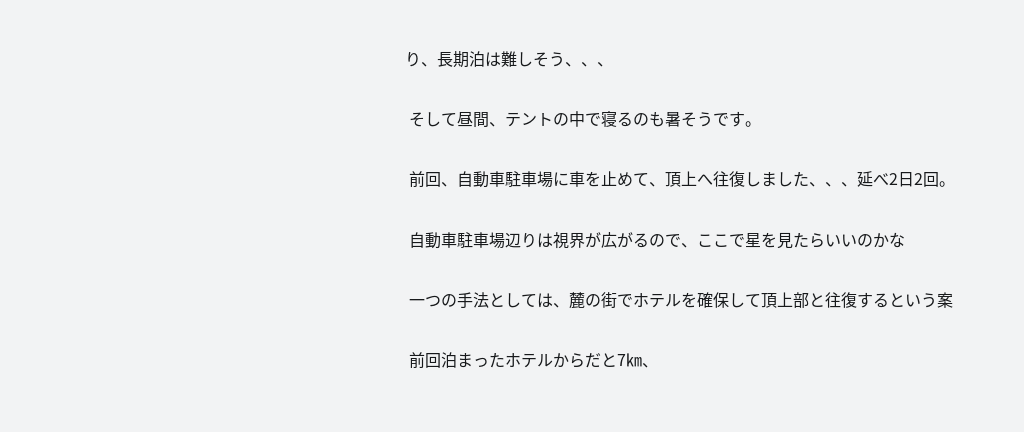り、長期泊は難しそう、、、

 そして昼間、テントの中で寝るのも暑そうです。

 前回、自動車駐車場に車を止めて、頂上へ往復しました、、、延べ2日2回。

 自動車駐車場辺りは視界が広がるので、ここで星を見たらいいのかな

 一つの手法としては、麓の街でホテルを確保して頂上部と往復するという案

 前回泊まったホテルからだと7㎞、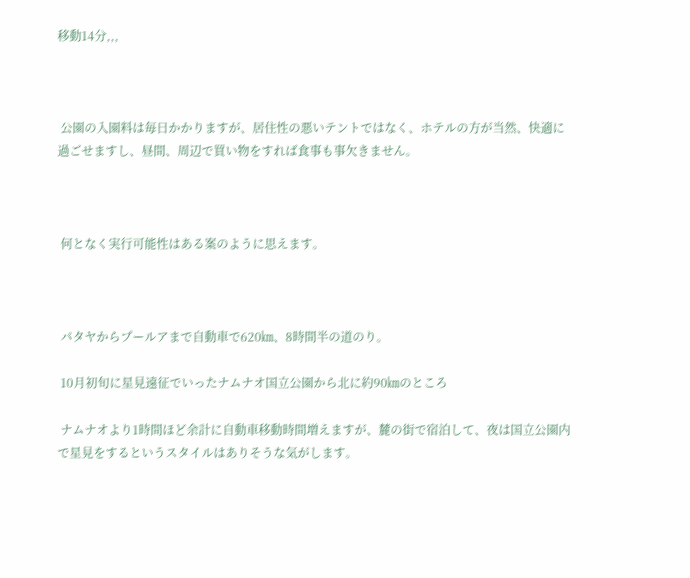移動14分,,,



 公園の入園料は毎日かかりますが、居住性の悪いテントではなく、ホテルの方が当然、快適に過ごせますし、昼間、周辺で買い物をすれば食事も事欠きません。



 何となく実行可能性はある案のように思えます。



 パタヤからプールアまで自動車で620㎞、8時間半の道のり。

 10月初旬に星見遠征でいったナムナオ国立公園から北に約90㎞のところ

 ナムナオより1時間ほど余計に自動車移動時間増えますが、麓の街で宿泊して、夜は国立公園内で星見をするというスタイルはありそうな気がします。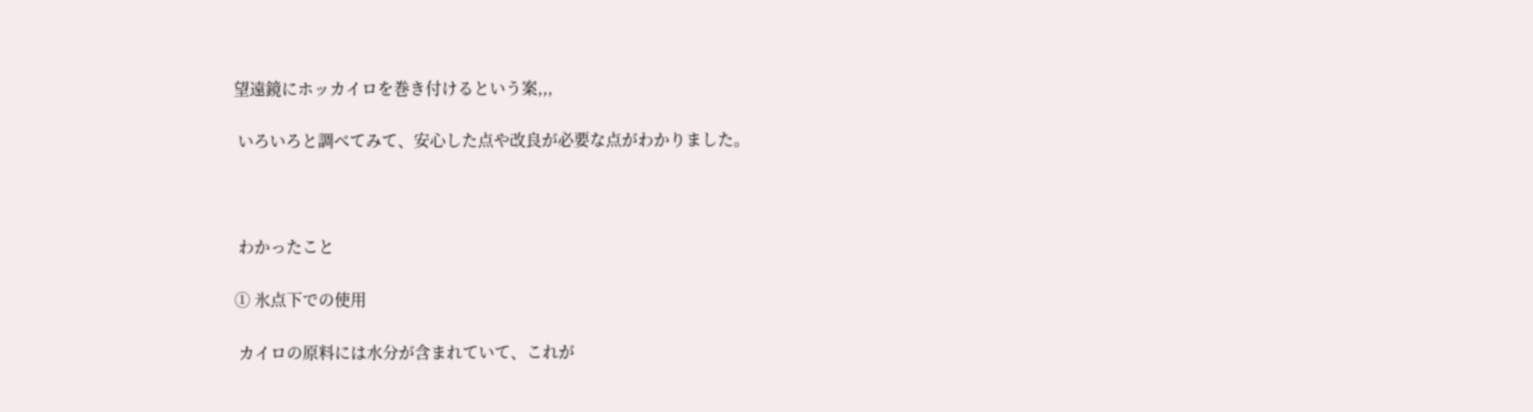望遠鏡にホッカイロを巻き付けるという案,,,

 いろいろと調べてみて、安心した点や改良が必要な点がわかりました。



 わかったこと

① 氷点下での使用

 カイロの原料には水分が含まれていて、これが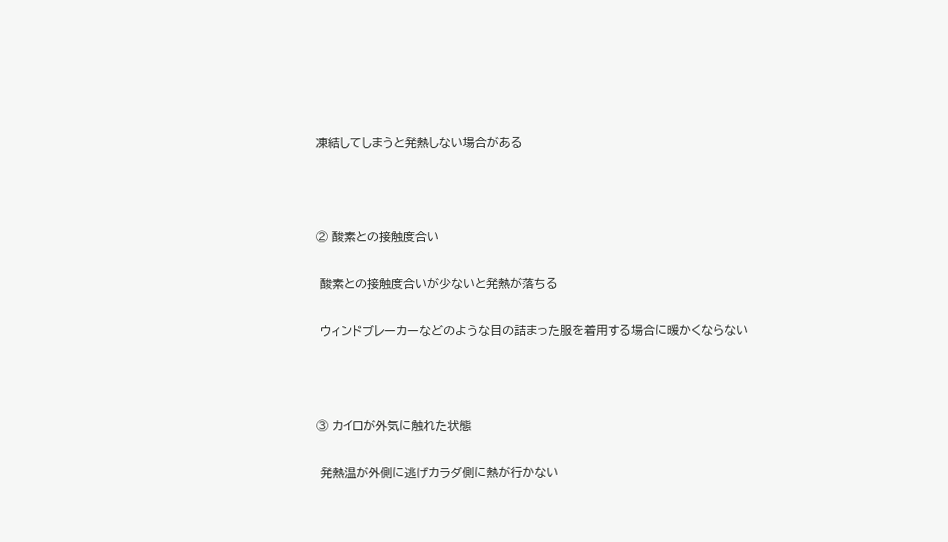凍結してしまうと発熱しない場合がある



② 酸素との接触度合い

 酸素との接触度合いが少ないと発熱が落ちる

 ウィンドブレーカーなどのような目の詰まった服を着用する場合に暖かくならない



③ カイロが外気に触れた状態

 発熱温が外側に逃げカラダ側に熱が行かない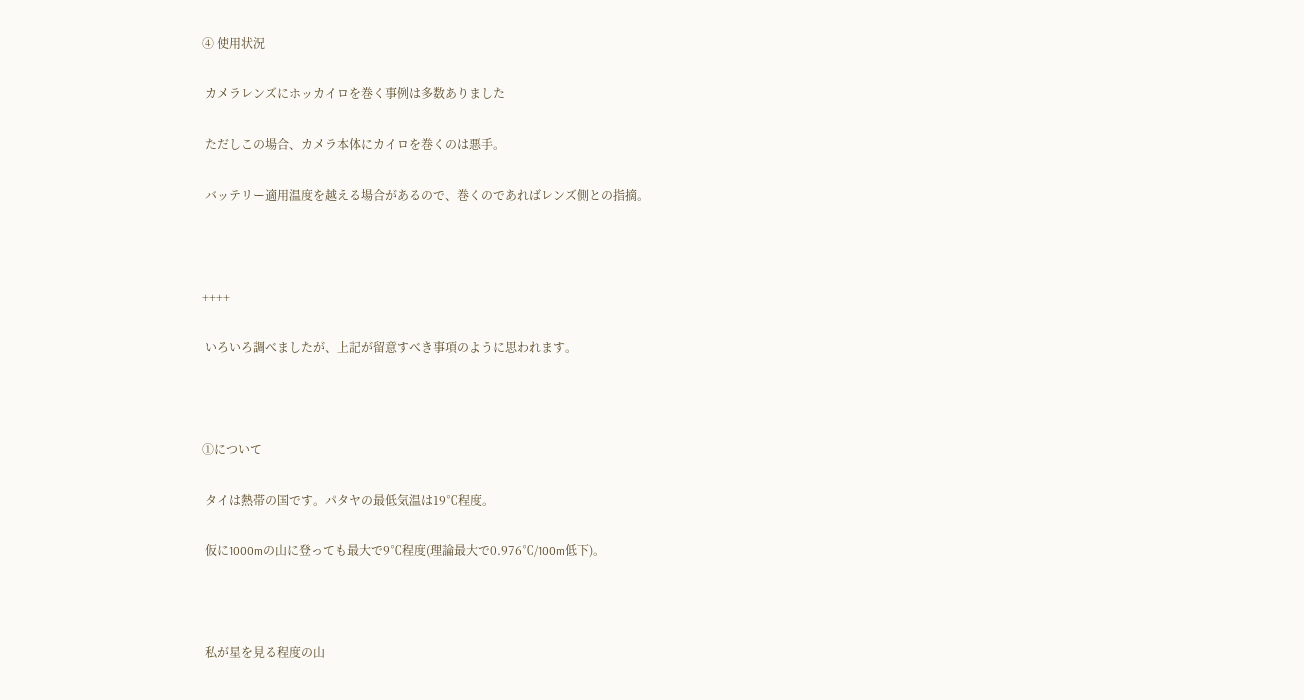④ 使用状況

 カメラレンズにホッカイロを巻く事例は多数ありました

 ただしこの場合、カメラ本体にカイロを巻くのは悪手。

 バッテリー適用温度を越える場合があるので、巻くのであればレンズ側との指摘。



++++

 いろいろ調べましたが、上記が留意すべき事項のように思われます。



①について

 タイは熱帯の国です。パタヤの最低気温は19℃程度。

 仮に1000mの山に登っても最大で9℃程度(理論最大で0.976℃/100m低下)。



 私が星を見る程度の山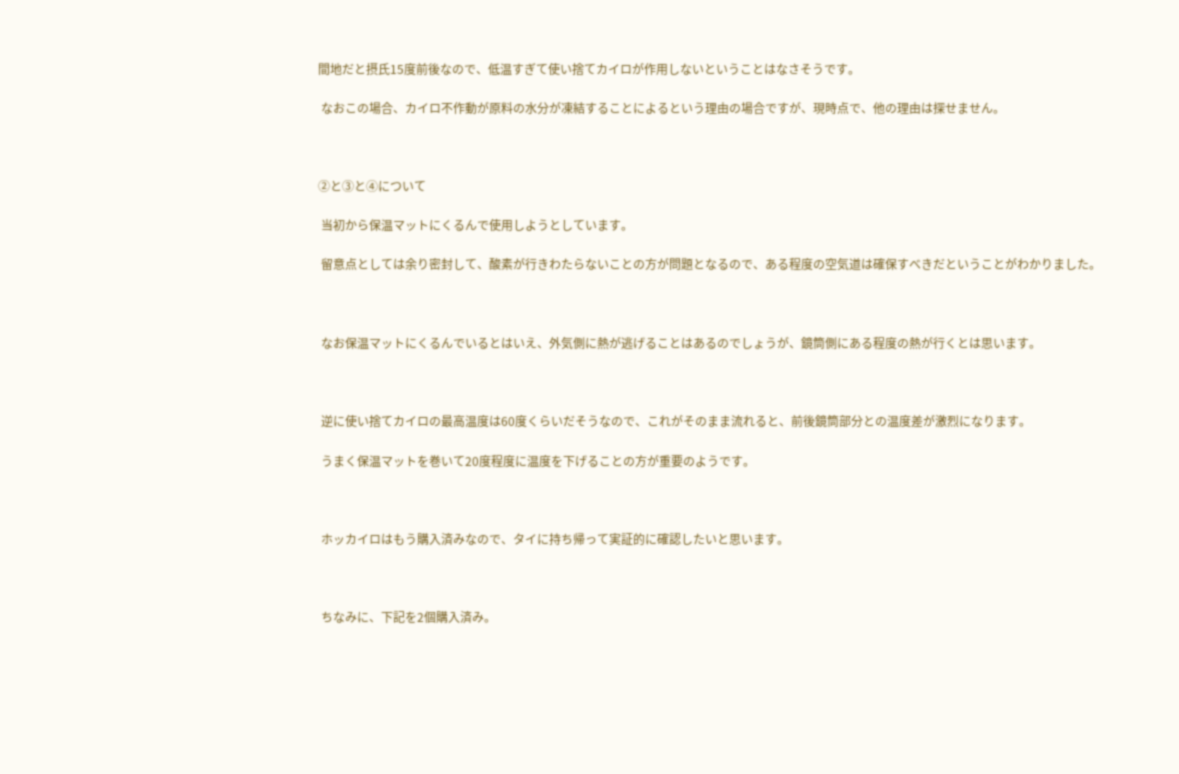間地だと摂氏15度前後なので、低温すぎて使い捨てカイロが作用しないということはなさそうです。

 なおこの場合、カイロ不作動が原料の水分が凍結することによるという理由の場合ですが、現時点で、他の理由は探せません。



②と③と④について

 当初から保温マットにくるんで使用しようとしています。

 留意点としては余り密封して、酸素が行きわたらないことの方が問題となるので、ある程度の空気道は確保すべきだということがわかりました。



 なお保温マットにくるんでいるとはいえ、外気側に熱が逃げることはあるのでしょうが、鏡筒側にある程度の熱が行くとは思います。



 逆に使い捨てカイロの最高温度は60度くらいだそうなので、これがそのまま流れると、前後鏡筒部分との温度差が激烈になります。

 うまく保温マットを巻いて20度程度に温度を下げることの方が重要のようです。



 ホッカイロはもう購入済みなので、タイに持ち帰って実証的に確認したいと思います。



 ちなみに、下記を2個購入済み。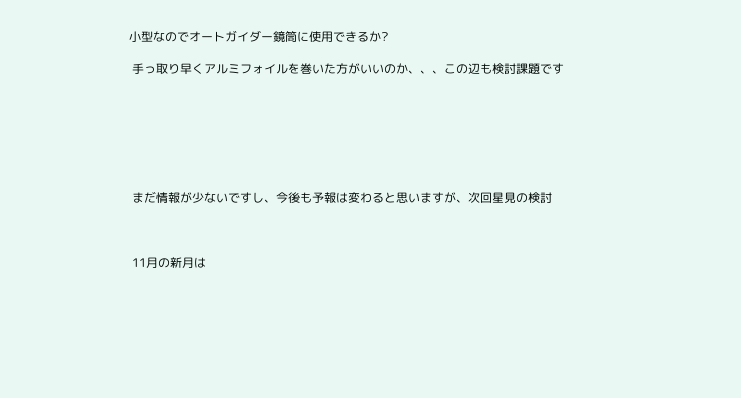小型なのでオートガイダー鏡筒に使用できるか?

 手っ取り早くアルミフォイルを巻いた方がいいのか、、、この辺も検討課題です







 まだ情報が少ないですし、今後も予報は変わると思いますが、次回星見の検討



 11月の新月は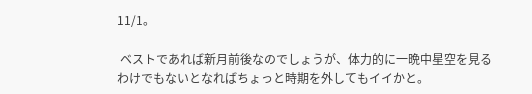11/1。

 ベストであれば新月前後なのでしょうが、体力的に一晩中星空を見るわけでもないとなればちょっと時期を外してもイイかと。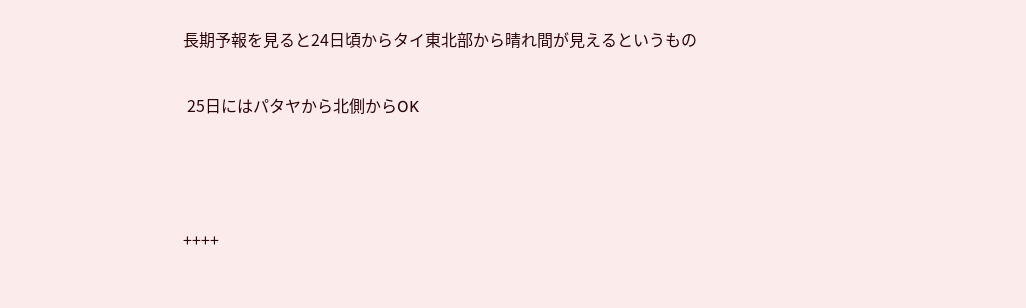長期予報を見ると24日頃からタイ東北部から晴れ間が見えるというもの

 25日にはパタヤから北側からOK



++++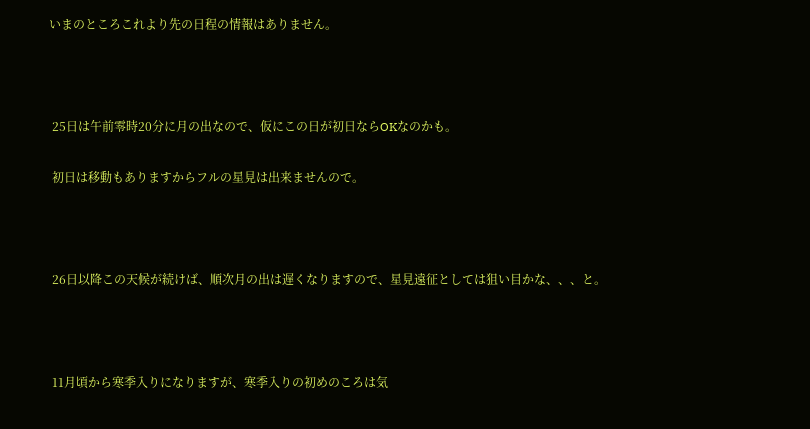いまのところこれより先の日程の情報はありません。



 25日は午前零時20分に月の出なので、仮にこの日が初日ならOKなのかも。

 初日は移動もありますからフルの星見は出来ませんので。



 26日以降この天候が続けば、順次月の出は遅くなりますので、星見遠征としては狙い目かな、、、と。



 11月頃から寒季入りになりますが、寒季入りの初めのころは気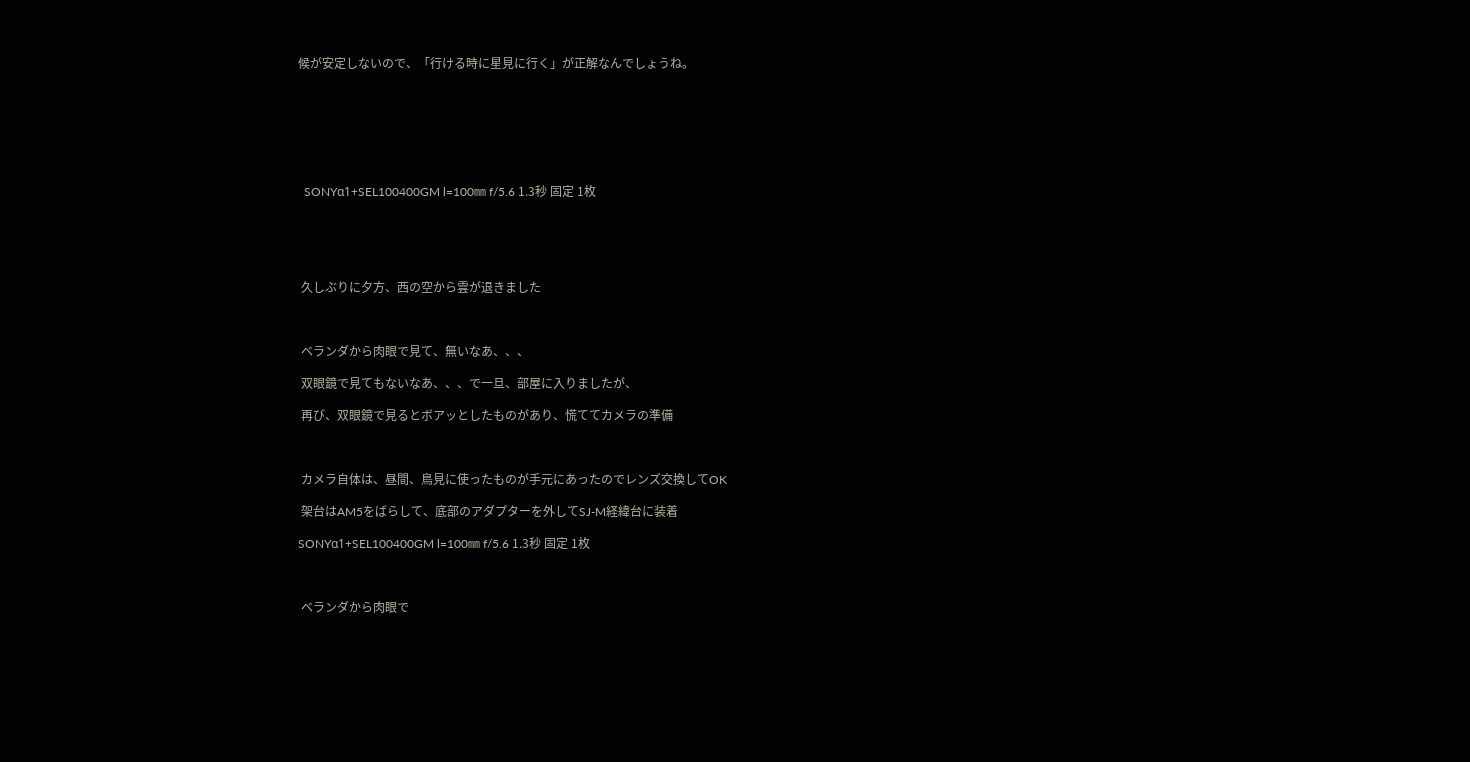候が安定しないので、「行ける時に星見に行く」が正解なんでしょうね。







  SONYα1+SEL100400GM l=100㎜ f/5.6 1.3秒 固定 1枚





 久しぶりに夕方、西の空から雲が退きました



 ベランダから肉眼で見て、無いなあ、、、

 双眼鏡で見てもないなあ、、、で一旦、部屋に入りましたが、

 再び、双眼鏡で見るとボアッとしたものがあり、慌ててカメラの準備



 カメラ自体は、昼間、鳥見に使ったものが手元にあったのでレンズ交換してOK

 架台はAM5をばらして、底部のアダプターを外してSJ-M経緯台に装着

SONYα1+SEL100400GM l=100㎜ f/5.6 1.3秒 固定 1枚



 ベランダから肉眼で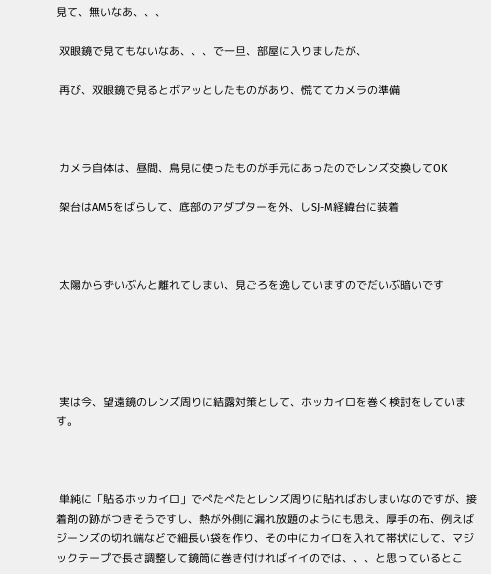見て、無いなあ、、、

 双眼鏡で見てもないなあ、、、で一旦、部屋に入りましたが、

 再び、双眼鏡で見るとボアッとしたものがあり、慌ててカメラの準備



 カメラ自体は、昼間、鳥見に使ったものが手元にあったのでレンズ交換してOK

 架台はAM5をばらして、底部のアダプターを外、しSJ-M経緯台に装着



 太陽からずいぶんと離れてしまい、見ごろを逸していますのでだいぶ暗いです





 実は今、望遠鏡のレンズ周りに結露対策として、ホッカイロを巻く検討をしています。



 単純に「貼るホッカイロ」でぺたぺたとレンズ周りに貼ればおしまいなのですが、接着剤の跡がつきそうですし、熱が外側に漏れ放題のようにも思え、厚手の布、例えばジーンズの切れ端などで細長い袋を作り、その中にカイロを入れて帯状にして、マジックテープで長さ調整して鏡筒に巻き付ければイイのでは、、、と思っているとこ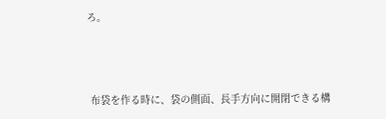ろ。



 布袋を作る時に、袋の側面、長手方向に開閉できる構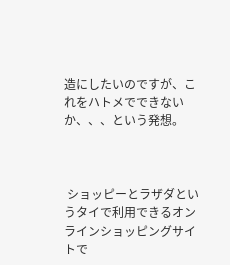造にしたいのですが、これをハトメでできないか、、、という発想。



 ショッピーとラザダというタイで利用できるオンラインショッピングサイトで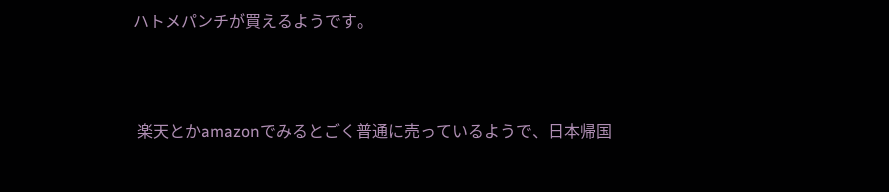ハトメパンチが買えるようです。



 楽天とかamazonでみるとごく普通に売っているようで、日本帰国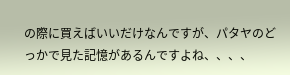の際に買えばいいだけなんですが、パタヤのどっかで見た記憶があるんですよね、、、、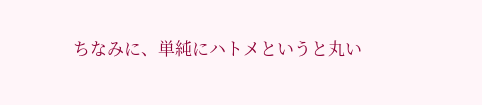ちなみに、単純にハトメというと丸い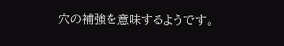穴の補強を意味するようです。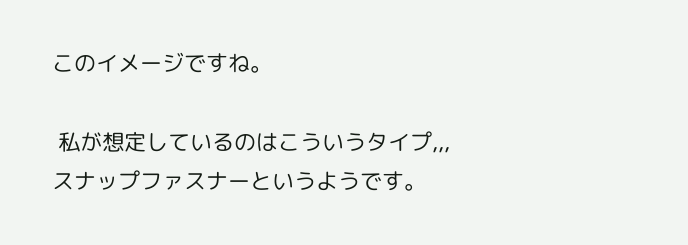このイメージですね。

 私が想定しているのはこういうタイプ,,,スナップファスナーというようです。